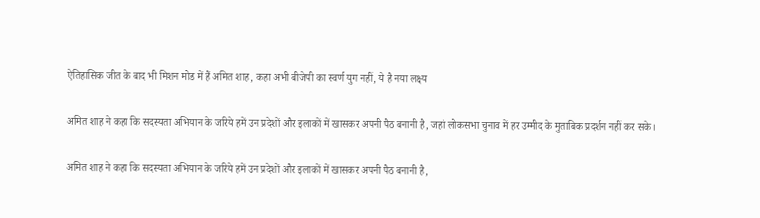ऐतिहासिक जीत के बाद भी मिशन मोड में हैं अमित शाह, कहा अभी बीजेपी का स्वर्ण युग नहीं, ये है नया लक्ष्य

अमित शाह ने कहा कि सदस्यता अभियान के जरिये हमें उन प्रदेशों और इलाकों में खासकर अपनी पैठ बनानी है, जहां लोकसभा चुनाव में हर उम्मीद के मुताबिक प्रदर्शन नहीं कर सके।

अमित शाह ने कहा कि सदस्यता अभियान के जरिये हमें उन प्रदेशों और इलाकों में खासकर अपनी पैठ बनानी है,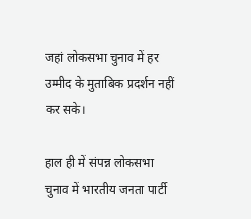जहां लोकसभा चुनाव में हर उम्मीद के मुताबिक प्रदर्शन नहीं कर सके।

हाल ही में संपन्न लोकसभा चुनाव में भारतीय जनता पार्टी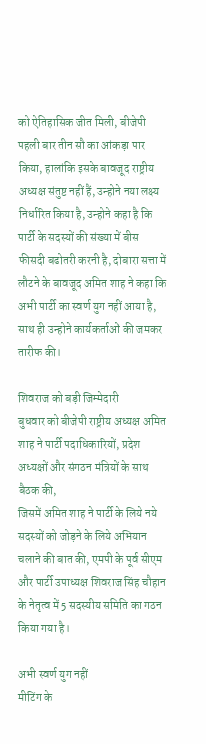को ऐतिहासिक जीत मिली, बीजेपी पहली बार तीन सौ का आंकड़ा पार किया, हालांकि इसके बावजूद राष्ट्रीय अध्यक्ष संतुष्ट नहीं हैं, उन्होने नया लक्ष्य निर्धारित किया है, उन्होने कहा है कि पार्टी के सदस्यों की संख्या में बीस फीसदी बढोतरी करनी है, दोबारा सत्ता में लौटने के बावजूद अमित शाह ने कहा कि अभी पार्टी का स्वर्ण युग नहीं आया है, साथ ही उन्होने कार्यकर्ताओं की जमकर तारीफ की।

शिवराज को बड़ी जिम्मेदारी
बुधवार को बीजेपी राष्ट्रीय अध्यक्ष अमित शाह ने पार्टी पदाधिकारियों, प्रदेश अध्यक्षों और संगठन मंत्रियों के साथ बैठक की,
जिसमें अमित शाह ने पार्टी के लिये नये सदस्यों को जोड़ने के लिये अभियान चलाने की बात की, एमपी के पूर्व सीएम और पार्टी उपाध्यक्ष शिवराज सिंह चौहान के नेतृत्व में 5 सदस्यीय समिति का गठन किया गया है।

अभी स्वर्ण युग नहीं
मीटिंग के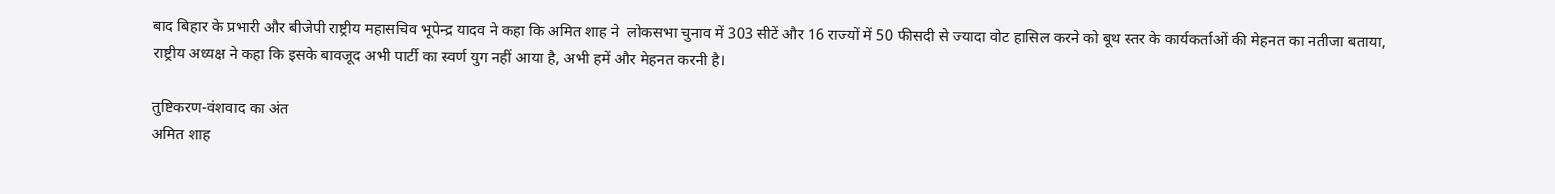बाद बिहार के प्रभारी और बीजेपी राष्ट्रीय महासचिव भूपेन्द्र यादव ने कहा कि अमित शाह ने  लोकसभा चुनाव में 303 सीटें और 16 राज्यों में 50 फीसदी से ज्यादा वोट हासिल करने को बूथ स्तर के कार्यकर्ताओं की मेहनत का नतीजा बताया,
राष्ट्रीय अध्यक्ष ने कहा कि इसके बावजूद अभी पार्टी का स्वर्ण युग नहीं आया है, अभी हमें और मेहनत करनी है।

तुष्टिकरण-वंशवाद का अंत
अमित शाह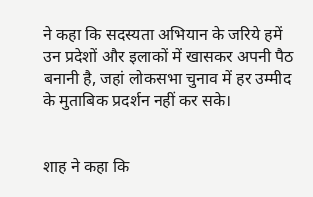ने कहा कि सदस्यता अभियान के जरिये हमें उन प्रदेशों और इलाकों में खासकर अपनी पैठ बनानी है, जहां लोकसभा चुनाव में हर उम्मीद के मुताबिक प्रदर्शन नहीं कर सके।


शाह ने कहा कि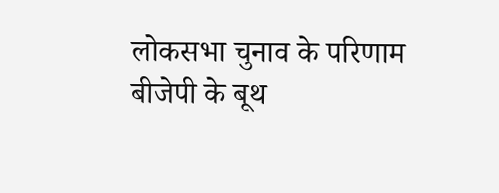लोकसभा चुनाव के परिणाम बीजेपी के बूथ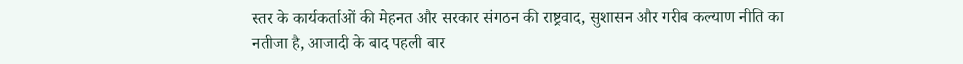स्तर के कार्यकर्ताओं की मेहनत और सरकार संगठन की राष्ट्रवाद, सुशासन और गरीब कल्याण नीति का नतीजा है, आजादी के बाद पहली बार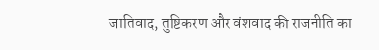जातिवाद, तुष्टिकरण और वंशवाद की राजनीति का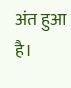अंत हुआ है।